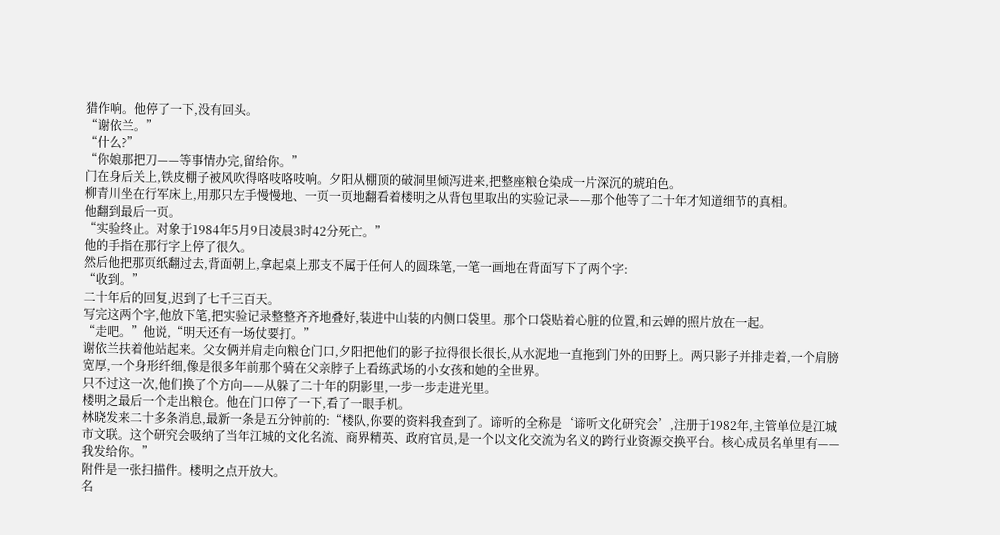猎作响。他停了一下,没有回头。
“谢依兰。”
“什么?”
“你娘那把刀——等事情办完,留给你。”
门在身后关上,铁皮棚子被风吹得咯吱咯吱响。夕阳从棚顶的破洞里倾泻进来,把整座粮仓染成一片深沉的琥珀色。
柳青川坐在行军床上,用那只左手慢慢地、一页一页地翻看着楼明之从背包里取出的实验记录——那个他等了二十年才知道细节的真相。
他翻到最后一页。
“实验终止。对象于1984年5月9日凌晨3时42分死亡。”
他的手指在那行字上停了很久。
然后他把那页纸翻过去,背面朝上,拿起桌上那支不属于任何人的圆珠笔,一笔一画地在背面写下了两个字:
“收到。”
二十年后的回复,迟到了七千三百天。
写完这两个字,他放下笔,把实验记录整整齐齐地叠好,装进中山装的内侧口袋里。那个口袋贴着心脏的位置,和云婵的照片放在一起。
“走吧。”他说,“明天还有一场仗要打。”
谢依兰扶着他站起来。父女俩并肩走向粮仓门口,夕阳把他们的影子拉得很长很长,从水泥地一直拖到门外的田野上。两只影子并排走着,一个肩膀宽厚,一个身形纤细,像是很多年前那个骑在父亲脖子上看练武场的小女孩和她的全世界。
只不过这一次,他们换了个方向——从躲了二十年的阴影里,一步一步走进光里。
楼明之最后一个走出粮仓。他在门口停了一下,看了一眼手机。
林晓发来二十多条消息,最新一条是五分钟前的:“楼队,你要的资料我查到了。谛听的全称是‘谛听文化研究会’,注册于1982年,主管单位是江城市文联。这个研究会吸纳了当年江城的文化名流、商界精英、政府官员,是一个以文化交流为名义的跨行业资源交换平台。核心成员名单里有——我发给你。”
附件是一张扫描件。楼明之点开放大。
名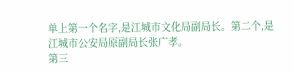单上第一个名字,是江城市文化局副局长。第二个,是江城市公安局原副局长张广孝。
第三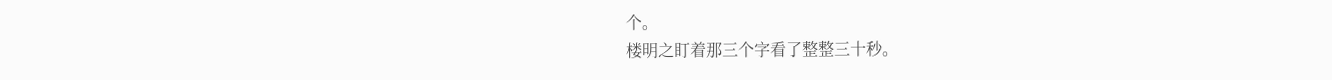个。
楼明之盯着那三个字看了整整三十秒。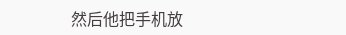然后他把手机放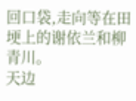回口袋,走向等在田埂上的谢依兰和柳青川。
天边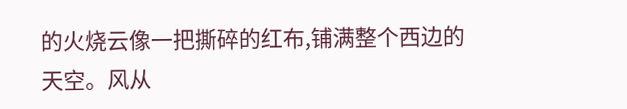的火烧云像一把撕碎的红布,铺满整个西边的天空。风从